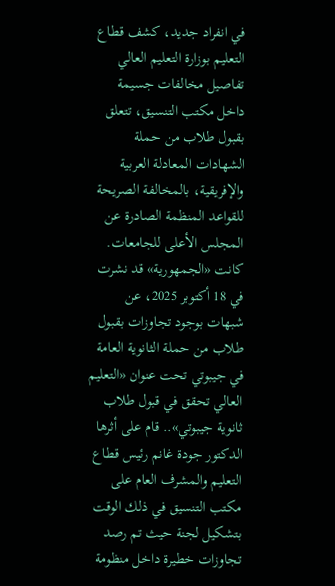في انفراد جديد، كشف قطاع التعليم بوزارة التعليم العالي تفاصيل مخالفات جسيمة داخل مكتب التنسيق، تتعلق بقبول طلاب من حملة الشهادات المعادلة العربية والإفريقية، بالمخالفة الصريحة للقواعد المنظمة الصادرة عن المجلس الأعلى للجامعات.
كانت «الجمهورية» قد نشرت في 18 أكتوبر 2025، عن شبهات بوجود تجاوزات بقبول طلاب من حملة الثانوية العامة في جيبوتي تحت عنوان «التعليم العالي تحقق في قبول طلاب ثانوية جيبوتي».. قام على أثرها الدكتور جودة غانم رئيس قطاع التعليم والمشرف العام على مكتب التنسيق في ذلك الوقت بتشكيل لجنة حيث تم رصد تجاوزات خطيرة داخل منظومة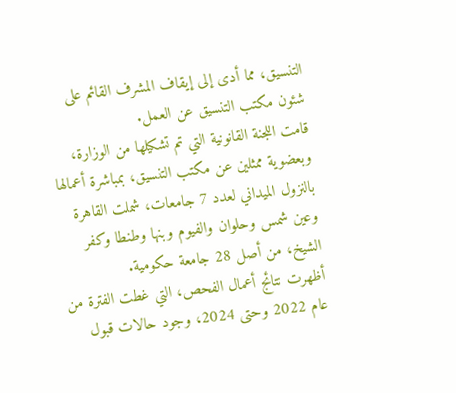التنسيق، مما أدى إلى إيقاف المشرف القائم على شئون مكتب التنسيق عن العمل.
قامت اللجنة القانونية التي تم تشكيلها من الوزارة، وبعضوية ممثلين عن مكتب التنسيق، بمباشرة أعمالها بالنزول الميداني لعدد 7 جامعات، شملت القاهرة وعين شمس وحلوان والفيوم وبنها وطنطا وكفر الشيخ، من أصل 28 جامعة حكومية.
أظهرت نتائج أعمال الفحص، التي غطت الفترة من عام 2022 وحتى 2024، وجود حالات قبول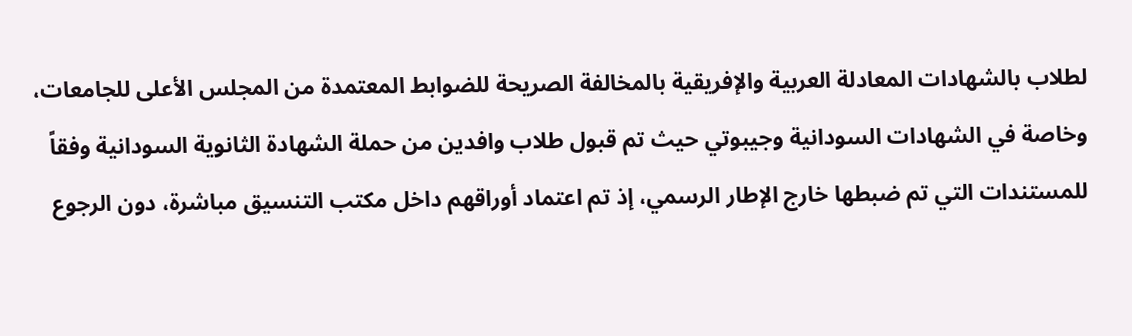لطلاب بالشهادات المعادلة العربية والإفريقية بالمخالفة الصريحة للضوابط المعتمدة من المجلس الأعلى للجامعات، وخاصة في الشهادات السودانية وجيبوتي حيث تم قبول طلاب وافدين من حملة الشهادة الثانوية السودانية وفقاً للمستندات التي تم ضبطها خارج الإطار الرسمي، إذ تم اعتماد أوراقهم داخل مكتب التنسيق مباشرة، دون الرجوع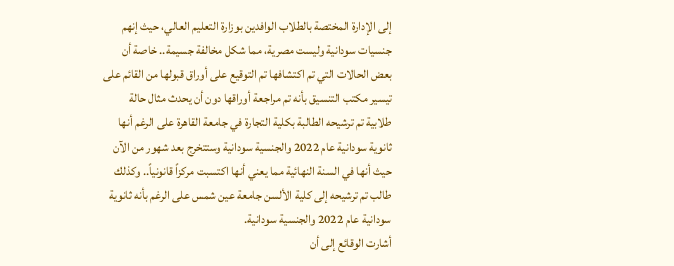إلى الإدارة المختصة بالطلاب الوافدين بوزارة التعليم العالي، حيث إنهم جنسيات سودانية وليست مصرية، مما شكل مخالفة جسيمة.. خاصة أن بعض الحالات التي تم اكتشافها تم التوقيع على أوراق قبولها من القائم على تيسير مكتب التنسيق بأنه تم مراجعة أوراقها دون أن يحدث مثال حالة طلابية تم ترشيحه الطالبة بكلية التجارة في جامعة القاهرة على الرغم أنها ثانوية سودانية عام 2022 والجنسية سودانية وستتخرج بعد شهور من الآن حيث أنها في السنة النهائية مما يعني أنها اكتسبت مركزاً قانونياً.. وكذلك طالب تم ترشيحه إلى كلية الألسن جامعة عين شمس على الرغم بأنه ثانوية سودانية عام 2022 والجنسية سودانية.
أشارت الوقائع إلى أن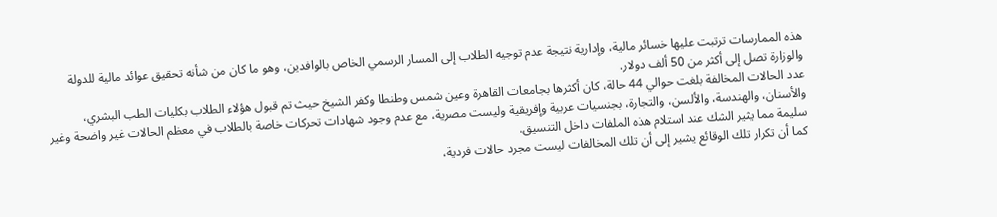هذه الممارسات ترتبت عليها خسائر مالية، وإدارية نتيجة عدم توجيه الطلاب إلى المسار الرسمي الخاص بالوافدين، وهو ما كان من شأنه تحقيق عوائد مالية للدولة والوزارة تصل إلى أكثر من 50 ألف دولار.
عدد الحالات المخالفة بلغت حوالي 44 حالة، كان أكثرها بجامعات القاهرة وعين شمس وطنطا وكفر الشيخ حيث تم قبول هؤلاء الطلاب بكليات الطب البشري، والأسنان، والهندسة، والألسن، والتجارة، بجنسيات عربية وإفريقية وليست مصرية، مع عدم وجود شهادات تحركات خاصة بالطلاب في معظم الحالات غير واضحة وغير سليمة مما يثير الشك عند استلام هذه الملفات داخل التنسيق.
كما أن تكرار تلك الوقائع يشير إلى أن تلك المخالفات ليست مجرد حالات فردية،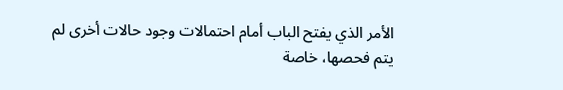الأمر الذي يفتح الباب أمام احتمالات وجود حالات أخرى لم يتم فحصها، خاصة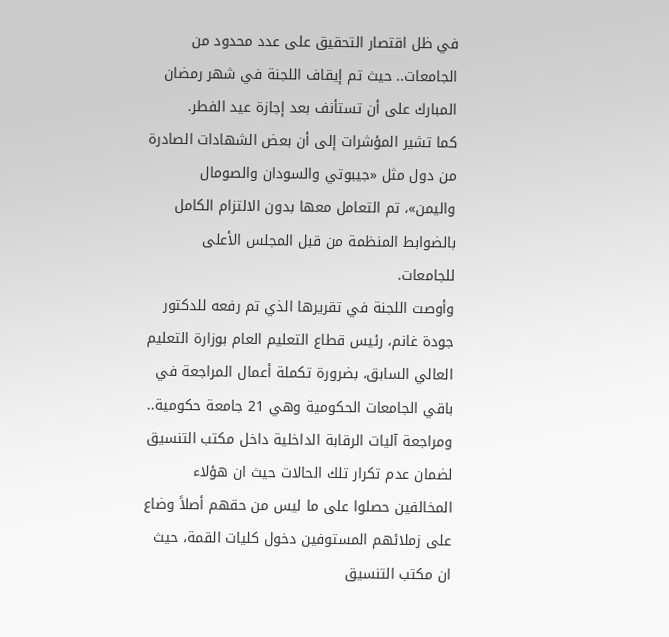في ظل اقتصار التحقيق على عدد محدود من الجامعات.. حيث تم إيقاف اللجنة في شهر رمضان المبارك على أن تستأنف بعد إجازة عيد الفطر.
كما تشير المؤشرات إلى أن بعض الشهادات الصادرة من دول مثل «جيبوتي والسودان والصومال واليمن»، تم التعامل معها بدون الالتزام الكامل بالضوابط المنظمة من قبل المجلس الأعلى للجامعات.
وأوصت اللجنة في تقريرها الذي تم رفعه للدكتور جودة غانم، رئيس قطاع التعليم العام بوزارة التعليم العالي السابق، بضرورة تكملة أعمال المراجعة في باقي الجامعات الحكومية وهي 21 جامعة حكومية.. ومراجعة آليات الرقابة الداخلية داخل مكتب التنسيق لضمان عدم تكرار تلك الحالات حيث ان هؤلاء المخالفين حصلوا على ما ليس من حقهم أصلاً وضاع على زملائهم المستوفين دخول كليات القمة، حيث ان مكتب التنسيق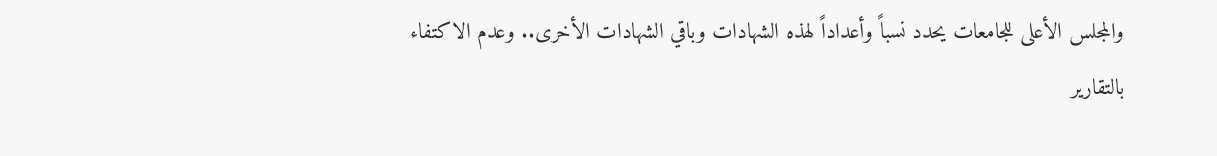والمجلس الأعلى للجامعات يحدد نسباً وأعداداً لهذه الشهادات وباقي الشهادات الأخرى.. وعدم الاكتفاء بالتقارير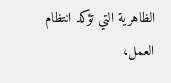الظاهرية التي تؤكد انتظام العمل،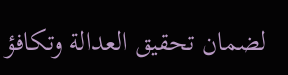لضمان تحقيق العدالة وتكافؤ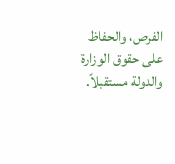الفرص، والحفاظ على حقوق الوزارة والدولة مستقبلاً.